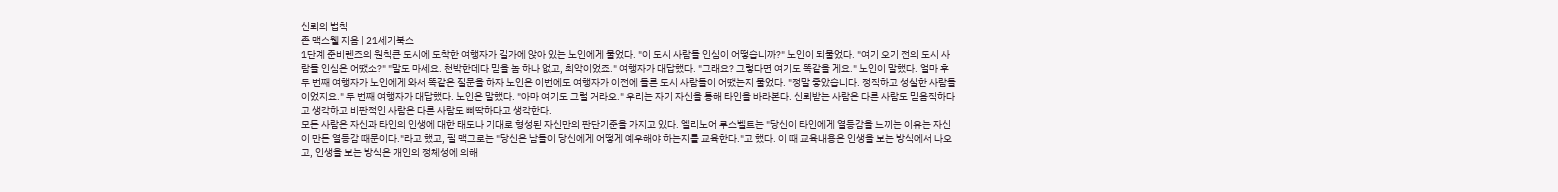신뢰의 법칙
존 맥스웰 지음 | 21세기북스
1단계 준비렌즈의 원칙큰 도시에 도착한 여행자가 길가에 앉아 있는 노인에게 물었다. "이 도시 사람들 인심이 어떻습니까?" 노인이 되물었다. "여기 오기 전의 도시 사람들 인심은 어땠소?" "말도 마세요. 천박한데다 믿을 놈 하나 없고, 최악이었죠." 여행자가 대답했다. "그래요? 그렇다면 여기도 똑같을 게요." 노인이 말했다. 얼마 후 두 번째 여행자가 노인에게 와서 똑같은 질문을 하자 노인은 이번에도 여행자가 이전에 들른 도시 사람들이 어땠는지 물었다. "정말 좋았습니다. 정직하고 성실한 사람들이었지요." 두 번째 여행자가 대답했다. 노인은 말했다. "아마 여기도 그럴 거라오." 우리는 자기 자신을 통해 타인을 바라본다. 신뢰받는 사람은 다른 사람도 믿음직하다고 생각하고 비판적인 사람은 다른 사람도 삐딱하다고 생각한다.
모든 사람은 자신과 타인의 인생에 대한 태도나 기대로 형성된 자신만의 판단기준을 가지고 있다. 엘리노어 루스벨트는 "당신이 타인에게 열등감을 느끼는 이유는 자신이 만든 열등감 때문이다."라고 했고, 필 맥그로는 "당신은 남들이 당신에게 어떻게 예우해야 하는지를 교육한다."고 했다. 이 때 교육내용은 인생을 보는 방식에서 나오고, 인생을 보는 방식은 개인의 정체성에 의해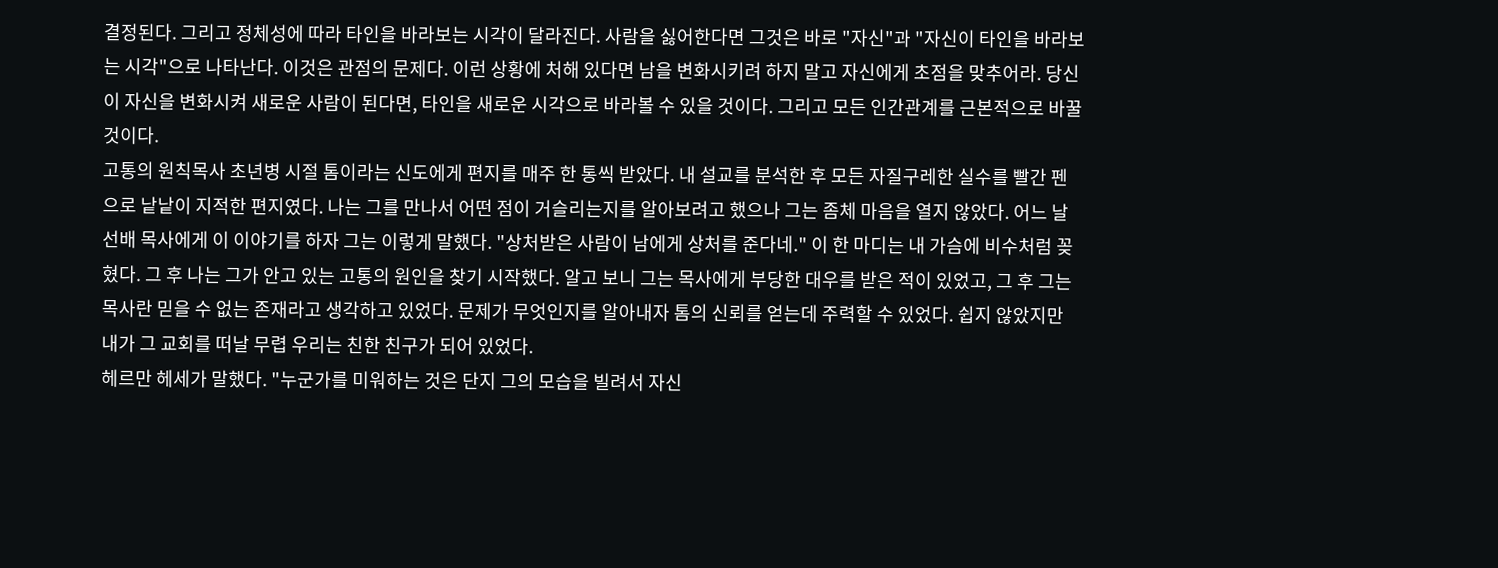결정된다. 그리고 정체성에 따라 타인을 바라보는 시각이 달라진다. 사람을 싫어한다면 그것은 바로 "자신"과 "자신이 타인을 바라보는 시각"으로 나타난다. 이것은 관점의 문제다. 이런 상황에 처해 있다면 남을 변화시키려 하지 말고 자신에게 초점을 맞추어라. 당신이 자신을 변화시켜 새로운 사람이 된다면, 타인을 새로운 시각으로 바라볼 수 있을 것이다. 그리고 모든 인간관계를 근본적으로 바꿀 것이다.
고통의 원칙목사 초년병 시절 톰이라는 신도에게 편지를 매주 한 통씩 받았다. 내 설교를 분석한 후 모든 자질구레한 실수를 빨간 펜으로 낱낱이 지적한 편지였다. 나는 그를 만나서 어떤 점이 거슬리는지를 알아보려고 했으나 그는 좀체 마음을 열지 않았다. 어느 날 선배 목사에게 이 이야기를 하자 그는 이렇게 말했다. "상처받은 사람이 남에게 상처를 준다네." 이 한 마디는 내 가슴에 비수처럼 꽂혔다. 그 후 나는 그가 안고 있는 고통의 원인을 찾기 시작했다. 알고 보니 그는 목사에게 부당한 대우를 받은 적이 있었고, 그 후 그는 목사란 믿을 수 없는 존재라고 생각하고 있었다. 문제가 무엇인지를 알아내자 톰의 신뢰를 얻는데 주력할 수 있었다. 쉽지 않았지만 내가 그 교회를 떠날 무렵 우리는 친한 친구가 되어 있었다.
헤르만 헤세가 말했다. "누군가를 미워하는 것은 단지 그의 모습을 빌려서 자신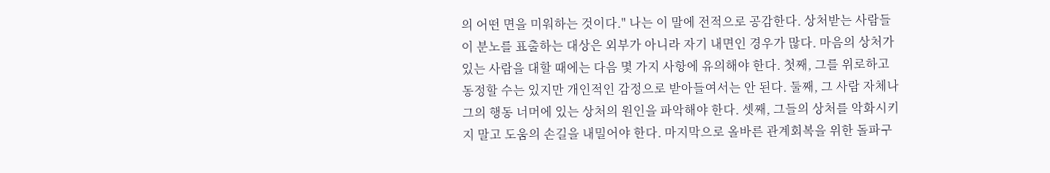의 어떤 면을 미워하는 것이다." 나는 이 말에 전적으로 공감한다. 상처받는 사람들이 분노를 표출하는 대상은 외부가 아니라 자기 내면인 경우가 많다. 마음의 상처가 있는 사람을 대할 때에는 다음 몇 가지 사항에 유의해야 한다. 첫째, 그를 위로하고 동정할 수는 있지만 개인적인 감정으로 받아들여서는 안 된다. 둘째, 그 사람 자체나 그의 행동 너머에 있는 상처의 원인을 파악해야 한다. 셋째, 그들의 상처를 악화시키지 말고 도움의 손길을 내밀어야 한다. 마지막으로 올바른 관계회복을 위한 돌파구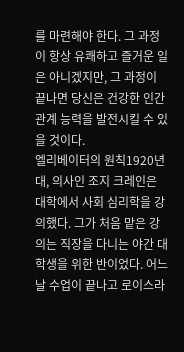를 마련해야 한다. 그 과정이 항상 유쾌하고 즐거운 일은 아니겠지만, 그 과정이 끝나면 당신은 건강한 인간관계 능력을 발전시킬 수 있을 것이다.
엘리베이터의 원칙1920년대, 의사인 조지 크레인은 대학에서 사회 심리학을 강의했다. 그가 처음 맡은 강의는 직장을 다니는 야간 대학생을 위한 반이었다. 어느 날 수업이 끝나고 로이스라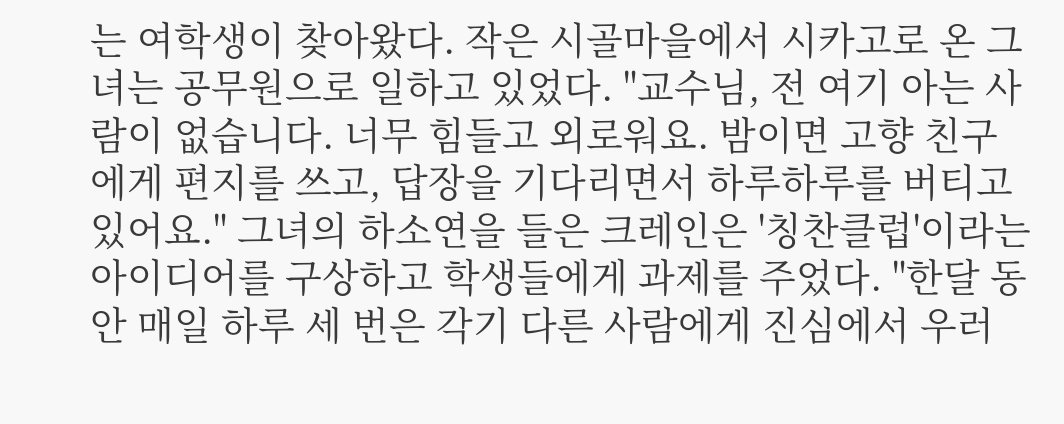는 여학생이 찾아왔다. 작은 시골마을에서 시카고로 온 그녀는 공무원으로 일하고 있었다. "교수님, 전 여기 아는 사람이 없습니다. 너무 힘들고 외로워요. 밤이면 고향 친구에게 편지를 쓰고, 답장을 기다리면서 하루하루를 버티고 있어요." 그녀의 하소연을 들은 크레인은 '칭찬클럽'이라는 아이디어를 구상하고 학생들에게 과제를 주었다. "한달 동안 매일 하루 세 번은 각기 다른 사람에게 진심에서 우러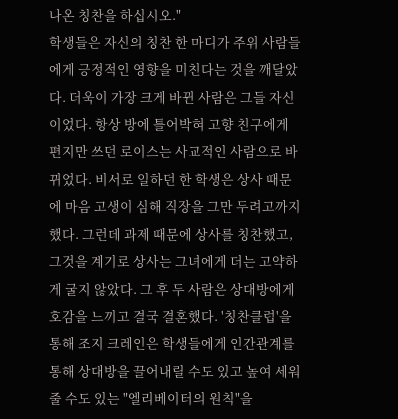나온 칭찬을 하십시오."
학생들은 자신의 칭찬 한 마디가 주위 사람들에게 긍정적인 영향을 미친다는 것을 깨달았다. 더욱이 가장 크게 바뀐 사람은 그들 자신이었다. 항상 방에 틀어박혀 고향 친구에게 편지만 쓰던 로이스는 사교적인 사람으로 바뀌었다. 비서로 일하던 한 학생은 상사 때문에 마음 고생이 심해 직장을 그만 두려고까지 했다. 그런데 과제 때문에 상사를 칭찬했고, 그것을 계기로 상사는 그녀에게 더는 고약하게 굴지 않았다. 그 후 두 사람은 상대방에게 호감을 느끼고 결국 결혼했다. '칭찬클럽'을 통해 조지 크레인은 학생들에게 인간관계를 통해 상대방을 끌어내릴 수도 있고 높여 세워줄 수도 있는 "엘리베이터의 원칙"을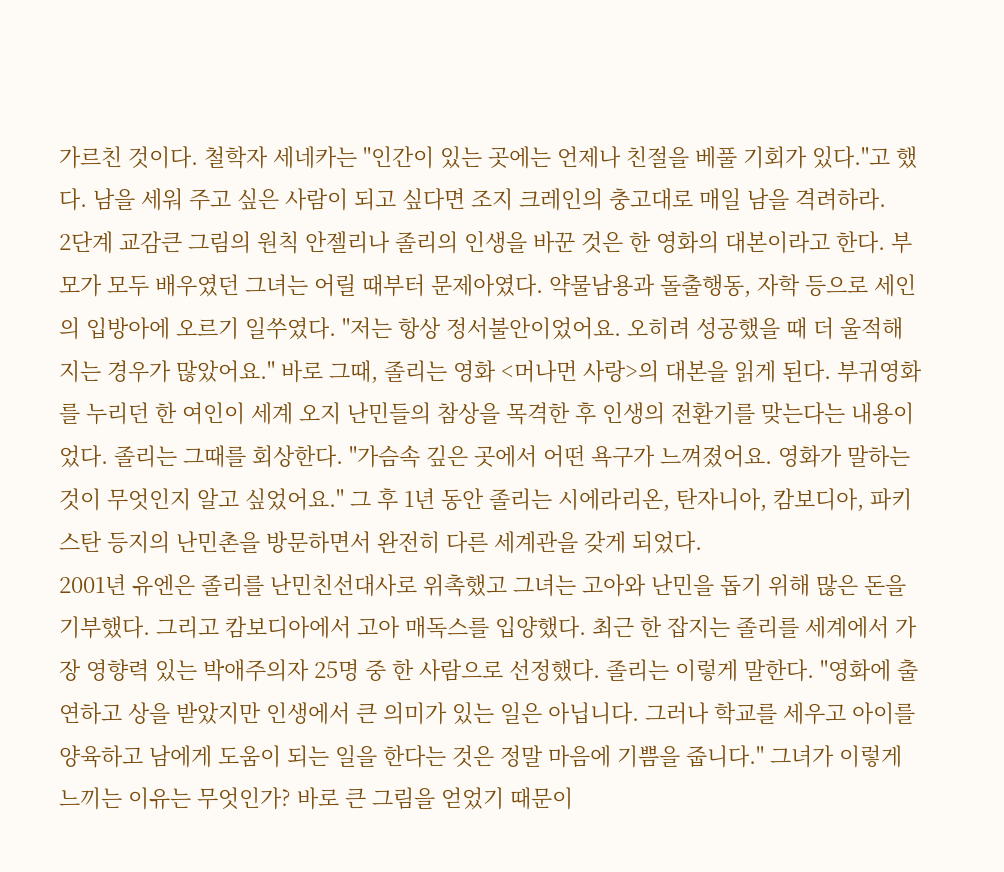가르친 것이다. 철학자 세네카는 "인간이 있는 곳에는 언제나 친절을 베풀 기회가 있다."고 했다. 남을 세워 주고 싶은 사람이 되고 싶다면 조지 크레인의 충고대로 매일 남을 격려하라.
2단계 교감큰 그림의 원칙 안젤리나 졸리의 인생을 바꾼 것은 한 영화의 대본이라고 한다. 부모가 모두 배우였던 그녀는 어릴 때부터 문제아였다. 약물남용과 돌출행동, 자학 등으로 세인의 입방아에 오르기 일쑤였다. "저는 항상 정서불안이었어요. 오히려 성공했을 때 더 울적해지는 경우가 많았어요." 바로 그때, 졸리는 영화 <머나먼 사랑>의 대본을 읽게 된다. 부귀영화를 누리던 한 여인이 세계 오지 난민들의 참상을 목격한 후 인생의 전환기를 맞는다는 내용이었다. 졸리는 그때를 회상한다. "가슴속 깊은 곳에서 어떤 욕구가 느껴졌어요. 영화가 말하는 것이 무엇인지 알고 싶었어요." 그 후 1년 동안 졸리는 시에라리온, 탄자니아, 캄보디아, 파키스탄 등지의 난민촌을 방문하면서 완전히 다른 세계관을 갖게 되었다.
2001년 유엔은 졸리를 난민친선대사로 위촉했고 그녀는 고아와 난민을 돕기 위해 많은 돈을 기부했다. 그리고 캄보디아에서 고아 매독스를 입양했다. 최근 한 잡지는 졸리를 세계에서 가장 영향력 있는 박애주의자 25명 중 한 사람으로 선정했다. 졸리는 이렇게 말한다. "영화에 출연하고 상을 받았지만 인생에서 큰 의미가 있는 일은 아닙니다. 그러나 학교를 세우고 아이를 양육하고 남에게 도움이 되는 일을 한다는 것은 정말 마음에 기쁨을 줍니다." 그녀가 이렇게 느끼는 이유는 무엇인가? 바로 큰 그림을 얻었기 때문이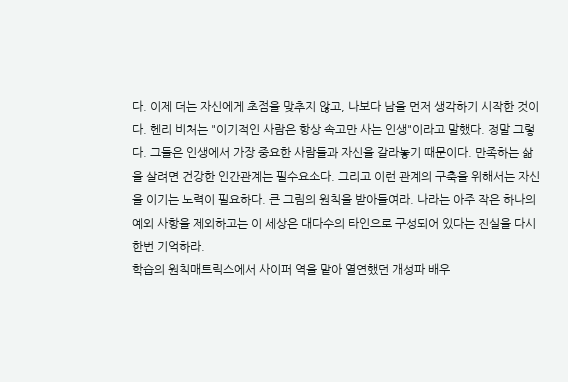다. 이제 더는 자신에게 초점을 맞추지 않고, 나보다 남을 먼저 생각하기 시작한 것이다. 헨리 비처는 "이기적인 사람은 항상 속고만 사는 인생"이라고 말했다. 정말 그렇다. 그들은 인생에서 가장 중요한 사람들과 자신을 갈라놓기 때문이다. 만족하는 삶을 살려면 건강한 인간관계는 필수요소다. 그리고 이런 관계의 구축을 위해서는 자신을 이기는 노력이 필요하다. 큰 그림의 원칙을 받아들여라. 나라는 아주 작은 하나의 예외 사항을 제외하고는 이 세상은 대다수의 타인으로 구성되어 있다는 진실을 다시 한번 기억하라.
학습의 원칙매트릭스에서 사이퍼 역을 맡아 열연했던 개성파 배우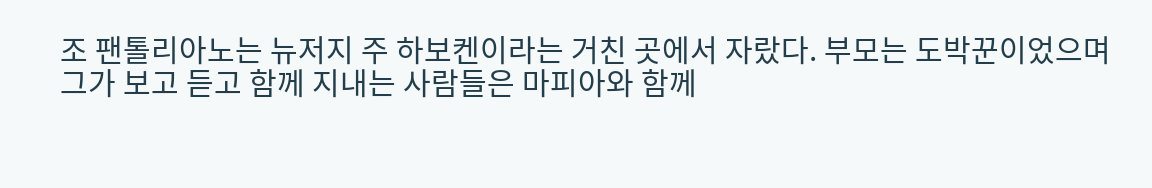조 팬톨리아노는 뉴저지 주 하보켄이라는 거친 곳에서 자랐다. 부모는 도박꾼이었으며 그가 보고 듣고 함께 지내는 사람들은 마피아와 함께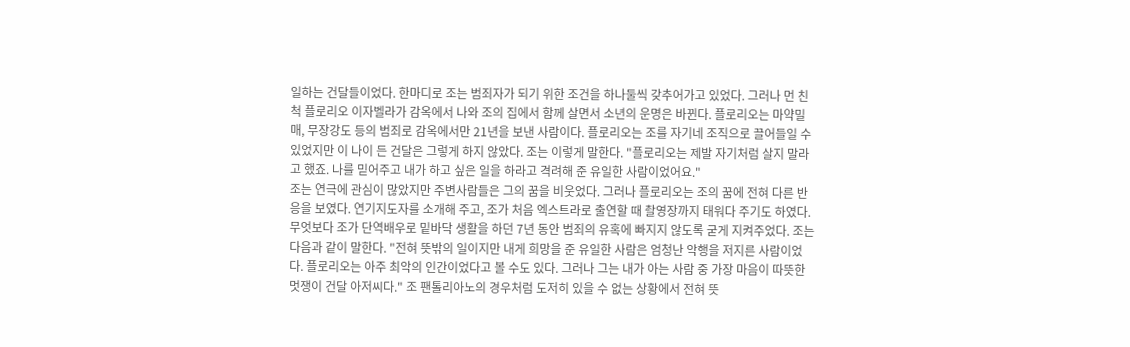일하는 건달들이었다. 한마디로 조는 범죄자가 되기 위한 조건을 하나둘씩 갖추어가고 있었다. 그러나 먼 친척 플로리오 이자벨라가 감옥에서 나와 조의 집에서 함께 살면서 소년의 운명은 바뀐다. 플로리오는 마약밀매, 무장강도 등의 범죄로 감옥에서만 21년을 보낸 사람이다. 플로리오는 조를 자기네 조직으로 끌어들일 수 있었지만 이 나이 든 건달은 그렇게 하지 않았다. 조는 이렇게 말한다. "플로리오는 제발 자기처럼 살지 말라고 했죠. 나를 믿어주고 내가 하고 싶은 일을 하라고 격려해 준 유일한 사람이었어요."
조는 연극에 관심이 많았지만 주변사람들은 그의 꿈을 비웃었다. 그러나 플로리오는 조의 꿈에 전혀 다른 반응을 보였다. 연기지도자를 소개해 주고, 조가 처음 엑스트라로 출연할 때 촬영장까지 태워다 주기도 하였다. 무엇보다 조가 단역배우로 밑바닥 생활을 하던 7년 동안 범죄의 유혹에 빠지지 않도록 굳게 지켜주었다. 조는 다음과 같이 말한다. "전혀 뜻밖의 일이지만 내게 희망을 준 유일한 사람은 엄청난 악행을 저지른 사람이었다. 플로리오는 아주 최악의 인간이었다고 볼 수도 있다. 그러나 그는 내가 아는 사람 중 가장 마음이 따뜻한 멋쟁이 건달 아저씨다." 조 팬톨리아노의 경우처럼 도저히 있을 수 없는 상황에서 전혀 뜻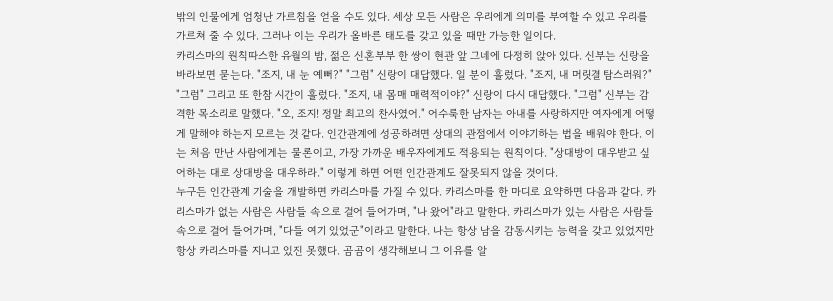밖의 인물에게 엄청난 가르침을 얻을 수도 있다. 세상 모든 사람은 우리에게 의미를 부여할 수 있고 우리를 가르쳐 줄 수 있다. 그러나 이는 우리가 올바른 태도를 갖고 있을 때만 가능한 일이다.
카리스마의 원칙따스한 유월의 밤, 젊은 신혼부부 한 쌍이 현관 앞 그네에 다정히 앉아 있다. 신부는 신랑을 바라보면 묻는다. "조지, 내 눈 예뻐?" "그럼" 신랑이 대답했다. 일 분이 흘렀다. "조지, 내 머릿결 탐스러워?" "그럼" 그리고 또 한참 시간이 흘렀다. "조지, 내 몸매 매력적이야?" 신랑이 다시 대답했다. "그럼" 신부는 감격한 목소리로 말했다. "오, 조지! 정말 최고의 찬사였어." 어수룩한 남자는 아내를 사랑하지만 여자에게 어떻게 말해야 하는지 모르는 것 같다. 인간관계에 성공하려면 상대의 관점에서 이야기하는 법을 배워야 한다. 이는 처음 만난 사람에게는 물론이고, 가장 가까운 배우자에게도 적용되는 원칙이다. "상대방이 대우받고 싶어하는 대로 상대방을 대우하라." 이렇게 하면 어떤 인간관계도 잘못되지 않을 것이다.
누구든 인간관계 기술을 개발하면 카리스마를 가질 수 있다. 카리스마를 한 마디로 요약하면 다음과 같다. 카리스마가 없는 사람은 사람들 속으로 걸어 들어가며, "나 왔어"라고 말한다. 카리스마가 있는 사람은 사람들 속으로 걸어 들어가며, "다들 여기 있었군"이라고 말한다. 나는 항상 남을 감동시키는 능력을 갖고 있었지만 항상 카리스마를 지니고 있진 못했다. 곰곰이 생각해보니 그 이유를 알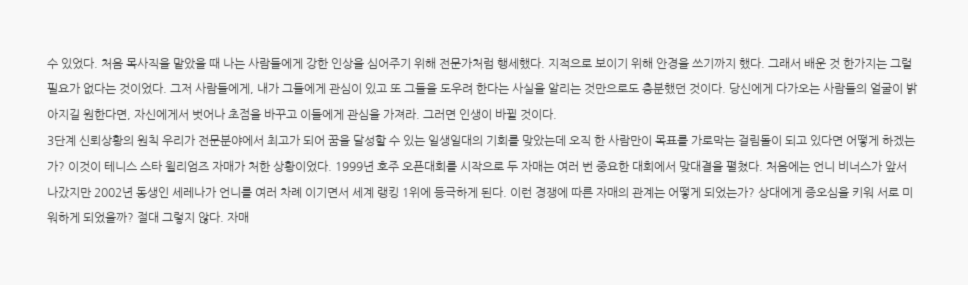수 있었다. 처음 목사직을 맡았을 때 나는 사람들에게 강한 인상을 심어주기 위해 전문가처럼 행세했다. 지적으로 보이기 위해 안경을 쓰기까지 했다. 그래서 배운 것 한가지는 그럴 필요가 없다는 것이었다. 그저 사람들에게, 내가 그들에게 관심이 있고 또 그들을 도우려 한다는 사실을 알리는 것만으로도 충분했던 것이다. 당신에게 다가오는 사람들의 얼굴이 밝아지길 원한다면, 자신에게서 벗어나 초점을 바꾸고 이들에게 관심을 가져라. 그러면 인생이 바뀔 것이다.
3단계 신뢰상황의 원칙 우리가 전문분야에서 최고가 되어 꿈을 달성할 수 있는 일생일대의 기회를 맞았는데 오직 한 사람만이 목표를 가로막는 걸림돌이 되고 있다면 어떻게 하겠는가? 이것이 테니스 스타 윌리엄즈 자매가 처한 상황이었다. 1999년 호주 오픈대회를 시작으로 두 자매는 여러 번 중요한 대회에서 맞대결을 펼쳤다. 처음에는 언니 비너스가 앞서 나갔지만 2002년 동생인 세레나가 언니를 여러 차례 이기면서 세계 랭킹 1위에 등극하게 된다. 이런 경쟁에 따른 자매의 관계는 어떻게 되었는가? 상대에게 증오심을 키워 서로 미워하게 되었을까? 절대 그렇지 않다. 자매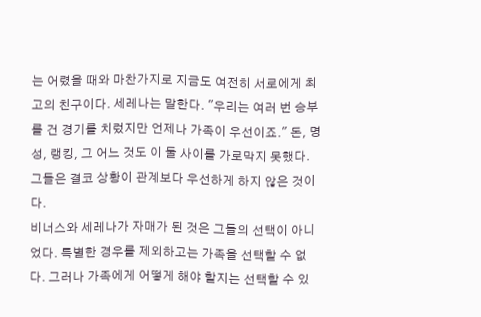는 어렸을 때와 마찬가지로 지금도 여전히 서로에게 최고의 친구이다. 세레나는 말한다. "우리는 여러 번 승부를 건 경기를 치렀지만 언제나 가족이 우선이죠." 돈, 명성, 랭킹, 그 어느 것도 이 둘 사이를 가로막지 못했다. 그들은 결코 상황이 관계보다 우선하게 하지 않은 것이다.
비너스와 세레나가 자매가 된 것은 그들의 선택이 아니었다. 특별한 경우를 제외하고는 가족을 선택할 수 없다. 그러나 가족에게 어떻게 해야 할지는 선택할 수 있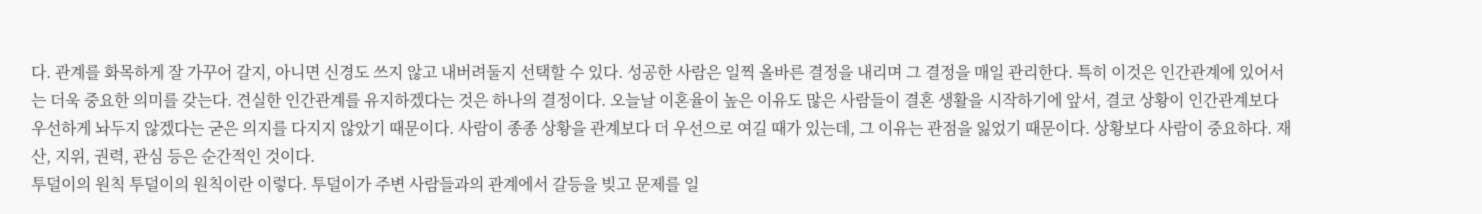다. 관계를 화목하게 잘 가꾸어 갈지, 아니면 신경도 쓰지 않고 내버려둘지 선택할 수 있다. 성공한 사람은 일찍 올바른 결정을 내리며 그 결정을 매일 관리한다. 특히 이것은 인간관계에 있어서는 더욱 중요한 의미를 갖는다. 견실한 인간관계를 유지하겠다는 것은 하나의 결정이다. 오늘날 이혼율이 높은 이유도 많은 사람들이 결혼 생활을 시작하기에 앞서, 결코 상황이 인간관계보다 우선하게 놔두지 않겠다는 굳은 의지를 다지지 않았기 때문이다. 사람이 종종 상황을 관계보다 더 우선으로 여길 때가 있는데, 그 이유는 관점을 잃었기 때문이다. 상황보다 사람이 중요하다. 재산, 지위, 권력, 관심 등은 순간적인 것이다.
투덜이의 원칙 투덜이의 원칙이란 이렇다. 투덜이가 주변 사람들과의 관계에서 갈등을 빚고 문제를 일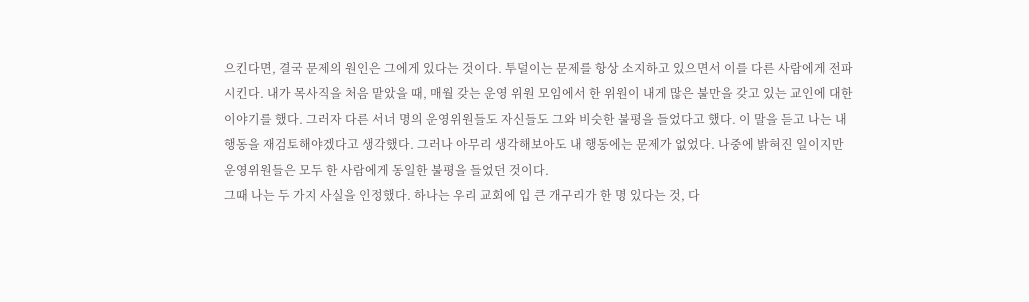으킨다면, 결국 문제의 원인은 그에게 있다는 것이다. 투덜이는 문제를 항상 소지하고 있으면서 이를 다른 사람에게 전파시킨다. 내가 목사직을 처음 맡았을 때, 매월 갖는 운영 위원 모임에서 한 위원이 내게 많은 불만을 갖고 있는 교인에 대한 이야기를 했다. 그러자 다른 서너 명의 운영위원들도 자신들도 그와 비슷한 불평을 들었다고 했다. 이 말을 듣고 나는 내 행동을 재검토해야겠다고 생각했다. 그러나 아무리 생각해보아도 내 행동에는 문제가 없었다. 나중에 밝혀진 일이지만 운영위원들은 모두 한 사람에게 동일한 불평을 들었던 것이다.
그때 나는 두 가지 사실을 인정했다. 하나는 우리 교회에 입 큰 개구리가 한 명 있다는 것, 다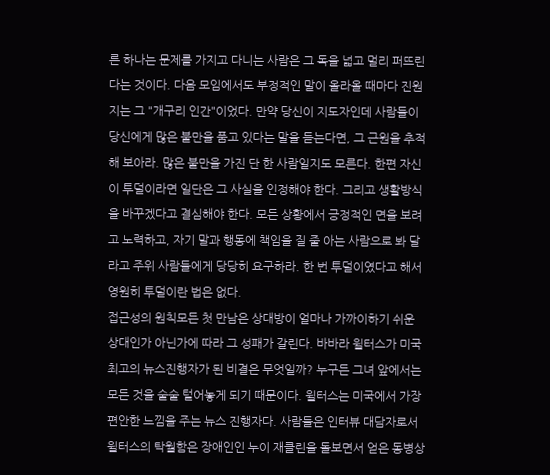른 하나는 문제를 가지고 다니는 사람은 그 독을 넓고 멀리 퍼뜨린다는 것이다. 다음 모임에서도 부정적인 말이 올라올 때마다 진원지는 그 "개구리 인간"이었다. 만약 당신이 지도자인데 사람들이 당신에게 많은 불만을 품고 있다는 말을 듣는다면, 그 근원을 추적해 보아라. 많은 불만을 가진 단 한 사람일지도 모른다. 한편 자신이 투덜이라면 일단은 그 사실을 인정해야 한다. 그리고 생활방식을 바꾸겠다고 결심해야 한다. 모든 상황에서 긍정적인 면을 보려고 노력하고, 자기 말과 행동에 책임을 질 줄 아는 사람으로 봐 달라고 주위 사람들에게 당당히 요구하라. 한 번 투덜이였다고 해서 영원히 투덜이란 법은 없다.
접근성의 원칙모든 첫 만남은 상대방이 얼마나 가까이하기 쉬운 상대인가 아닌가에 따라 그 성패가 갈린다. 바바라 윌터스가 미국 최고의 뉴스진행자가 된 비결은 무엇일까? 누구든 그녀 앞에서는 모든 것을 술술 털어놓게 되기 때문이다. 윌터스는 미국에서 가장 편안한 느낌을 주는 뉴스 진행자다. 사람들은 인터뷰 대담자로서 윌터스의 탁월함은 장애인인 누이 재클린을 돌보면서 얻은 동병상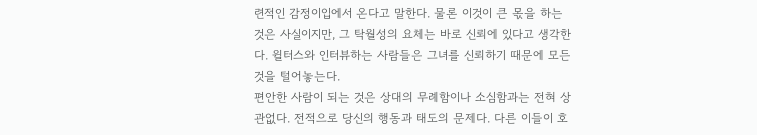련적인 감정이입에서 온다고 말한다. 물론 이것이 큰 몫을 하는 것은 사실이지만, 그 탁월성의 요체는 바로 신뢰에 있다고 생각한다. 윌터스와 인터뷰하는 사람들은 그녀를 신뢰하기 때문에 모든 것을 털어놓는다.
편안한 사람이 되는 것은 상대의 무례함이나 소심함과는 전혀 상관없다. 전적으로 당신의 행동과 태도의 문제다. 다른 이들이 호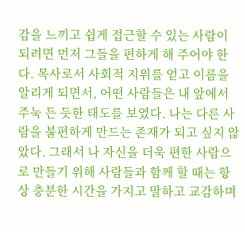감을 느끼고 쉽게 접근할 수 있는 사람이 되려면 먼저 그들을 편하게 해 주어야 한다. 목사로서 사회적 지위를 얻고 이름을 알리게 되면서, 어떤 사람들은 내 앞에서 주눅 든 듯한 태도를 보였다. 나는 다른 사람을 불편하게 만드는 존재가 되고 싶지 않았다. 그래서 나 자신을 더욱 편한 사람으로 만들기 위해 사람들과 함께 할 때는 항상 충분한 시간을 가지고 말하고 교감하며